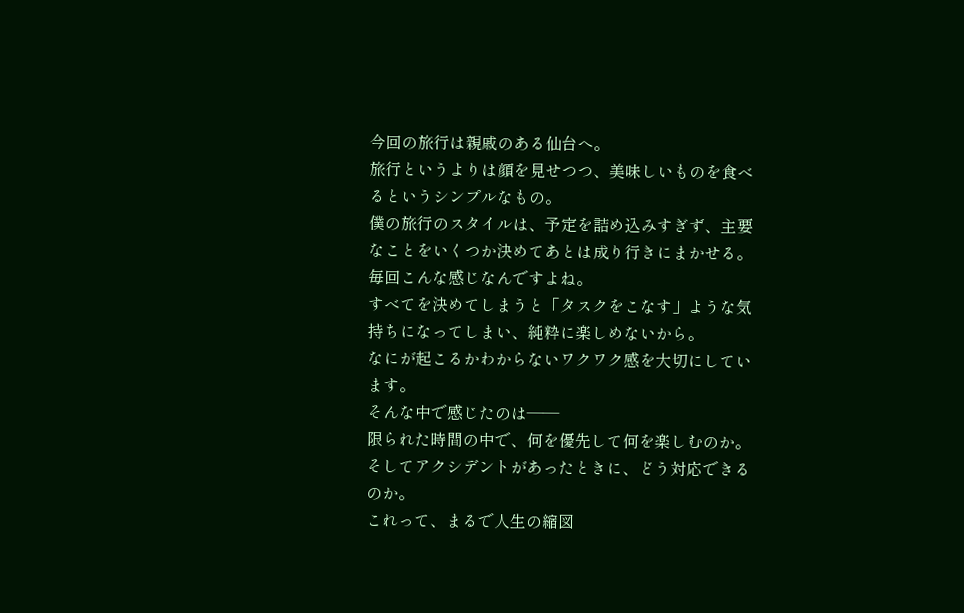今回の旅行は親戚のある仙台へ。
旅行というよりは顔を見せつつ、美味しいものを食べるというシンプルなもの。
僕の旅行のスタイルは、予定を詰め込みすぎず、主要なことをいくつか決めてあとは成り行きにまかせる。
毎回こんな感じなんですよね。
すべてを決めてしまうと「タスクをこなす」ような気持ちになってしまい、純粋に楽しめないから。
なにが起こるかわからないワクワク感を大切にしています。
そんな中で感じたのは――
限られた時間の中で、何を優先して何を楽しむのか。
そしてアクシデントがあったときに、どう対応できるのか。
これって、まるで人生の縮図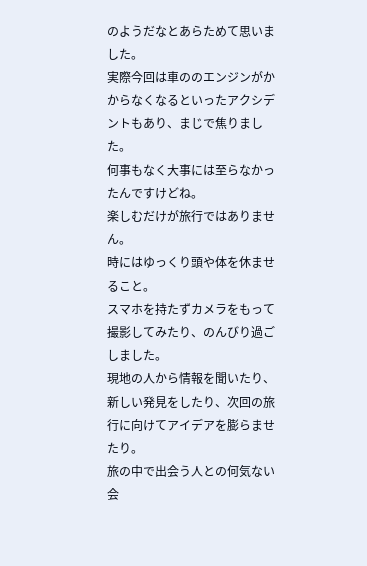のようだなとあらためて思いました。
実際今回は車ののエンジンがかからなくなるといったアクシデントもあり、まじで焦りました。
何事もなく大事には至らなかったんですけどね。
楽しむだけが旅行ではありません。
時にはゆっくり頭や体を休ませること。
スマホを持たずカメラをもって撮影してみたり、のんびり過ごしました。
現地の人から情報を聞いたり、新しい発見をしたり、次回の旅行に向けてアイデアを膨らませたり。
旅の中で出会う人との何気ない会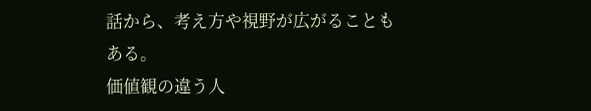話から、考え方や視野が広がることもある。
価値観の違う人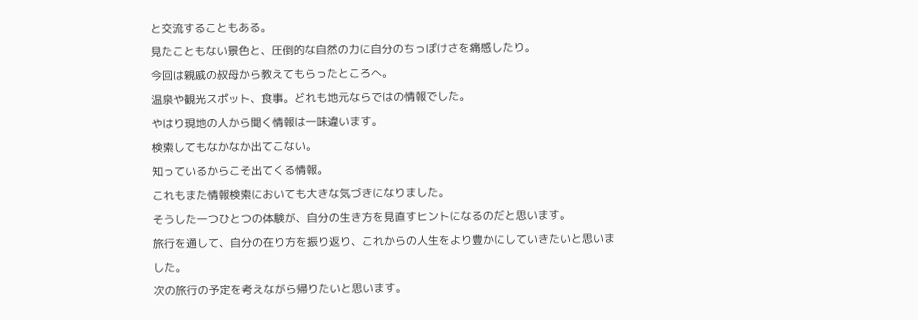と交流することもある。
見たこともない景色と、圧倒的な自然の力に自分のちっぽけさを痛感したり。
今回は親戚の叔母から教えてもらったところへ。
温泉や観光スポット、食事。どれも地元ならではの情報でした。
やはり現地の人から聞く情報は一味違います。
検索してもなかなか出てこない。
知っているからこそ出てくる情報。
これもまた情報検索においても大きな気づきになりました。
そうした一つひとつの体験が、自分の生き方を見直すヒントになるのだと思います。
旅行を通して、自分の在り方を振り返り、これからの人生をより豊かにしていきたいと思いました。
次の旅行の予定を考えながら帰りたいと思います。